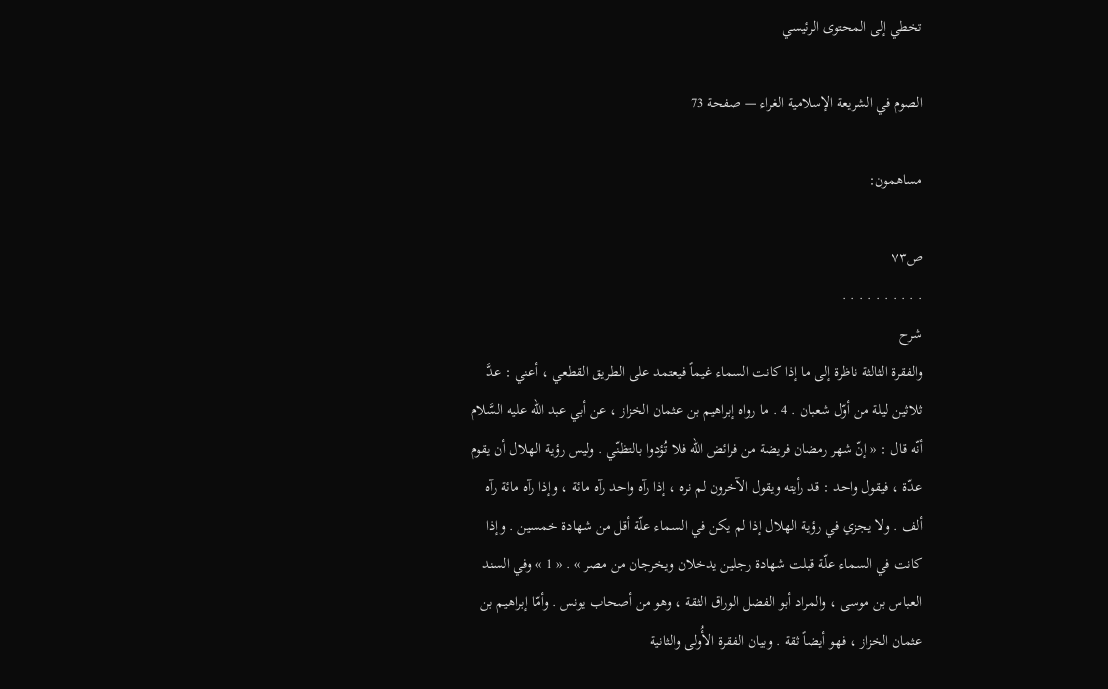تخطي إلى المحتوى الرئيسي

الصوم في الشريعة الإسلامية الغراء — صفحة 73

مساهمون:

ص٧٣
. . . . . . . . . .
شرح
والفقرة الثالثة ناظرة إلى ما إذا كانت السماء غيماً فيعتمد على الطريق القطعي ، أعني : عدَّ ثلاثين ليلة من أوّل شعبان . 4 . ما رواه إبراهيم بن عثمان الخزاز ، عن أبي عبد الله عليه السَّلام أنّه قال : « إنّ شهر رمضان فريضة من فرائض اللّه فلا تُؤدوا بالتظنّي . وليس رؤية الهلال أن يقوم عدّة ، فيقول واحد : قد رأيته ويقول الآخرون لم نره ، إذا رآه واحد رآه مائة ، وإذا رآه مائة رآه ألف . ولا يجزي في رؤية الهلال إذا لم يكن في السماء علّة أقل من شهادة خمسين . وإذا كانت في السماء علّة قبلت شهادة رجلين يدخلان ويخرجان من مصر » . « 1 » وفي السند العباس بن موسى ، والمراد أبو الفضل الوراق الثقة ، وهو من أصحاب يونس . وأمّا إبراهيم بن عثمان الخزاز ، فهو أيضاً ثقة . وبيان الفقرة الأُولى والثانية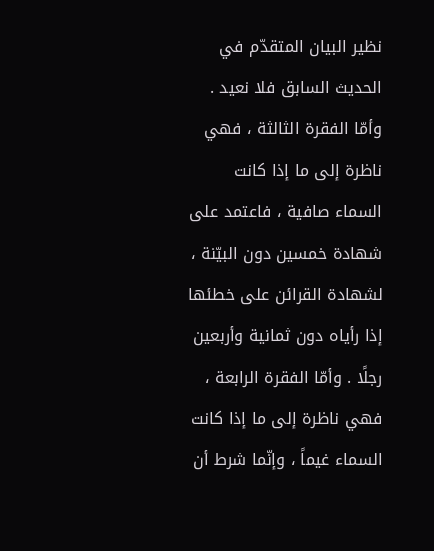نظير البيان المتقدّم في الحديث السابق فلا نعيد . وأمّا الفقرة الثالثة ، فهي ناظرة إلى ما إذا كانت السماء صافية ، فاعتمد على شهادة خمسين دون البيّنة ، لشهادة القرائن على خطئها إذا رأياه دون ثمانية وأربعين رجلًا . وأمّا الفقرة الرابعة ، فهي ناظرة إلى ما إذا كانت السماء غيماً ، وإنّما شرط أن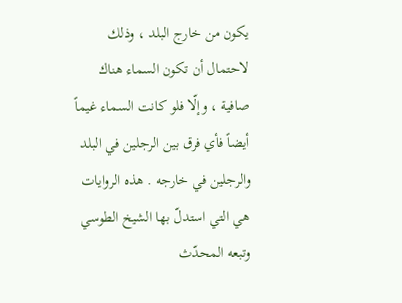يكون من خارج البلد ، وذلك لاحتمال أن تكون السماء هناك صافية ، وإلّا فلو كانت السماء غيماً أيضاً فأي فرق بين الرجلين في البلد والرجلين في خارجه . هذه الروايات هي التي استدلّ بها الشيخ الطوسي وتبعه المحدّث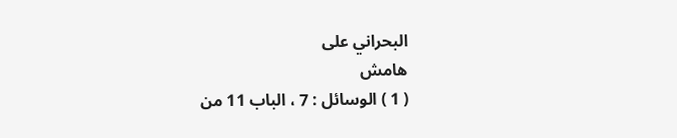البحراني على
هامش
( 1 ) الوسائل : 7 ، الباب 11 من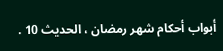أبواب أحكام شهر رمضان ، الحديث 10 .